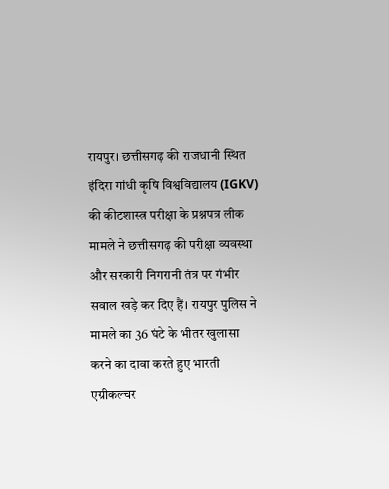रायपुर। छत्तीसगढ़ की राजधानी स्थित इंदिरा गांधी कृषि विश्वविद्यालय (IGKV) की कीटशास्त्र परीक्षा के प्रश्नपत्र लीक मामले ने छत्तीसगढ़ की परीक्षा व्यवस्था और सरकारी निगरानी तंत्र पर गंभीर सवाल खड़े कर दिए हैं। रायपुर पुलिस ने मामले का 36 घंटे के भीतर खुलासा करने का दावा करते हुए भारती एग्रीकल्चर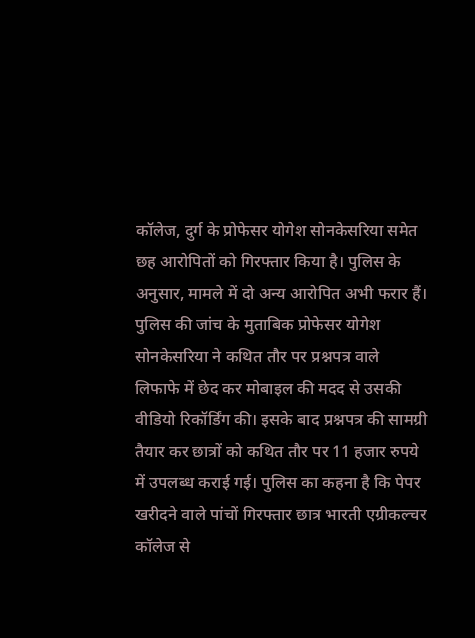कॉलेज, दुर्ग के प्रोफेसर योगेश सोनकेसरिया समेत छह आरोपितों को गिरफ्तार किया है। पुलिस के अनुसार, मामले में दो अन्य आरोपित अभी फरार हैं।
पुलिस की जांच के मुताबिक प्रोफेसर योगेश सोनकेसरिया ने कथित तौर पर प्रश्नपत्र वाले लिफाफे में छेद कर मोबाइल की मदद से उसकी वीडियो रिकॉर्डिंग की। इसके बाद प्रश्नपत्र की सामग्री तैयार कर छात्रों को कथित तौर पर 11 हजार रुपये में उपलब्ध कराई गई। पुलिस का कहना है कि पेपर खरीदने वाले पांचों गिरफ्तार छात्र भारती एग्रीकल्चर कॉलेज से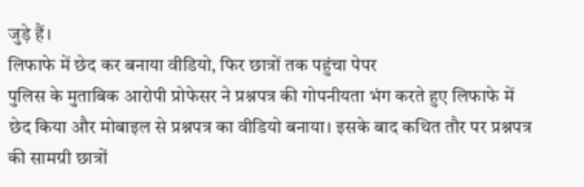जुड़े हैं।
लिफाफे में छेद कर बनाया वीडियो, फिर छात्रों तक पहुंचा पेपर
पुलिस के मुताबिक आरोपी प्रोफेसर ने प्रश्नपत्र की गोपनीयता भंग करते हुए लिफाफे में छेद किया और मोबाइल से प्रश्नपत्र का वीडियो बनाया। इसके बाद कथित तौर पर प्रश्नपत्र की सामग्री छात्रों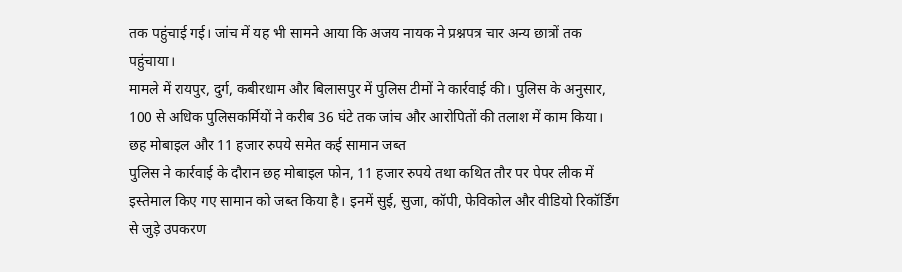तक पहुंचाई गई। जांच में यह भी सामने आया कि अजय नायक ने प्रश्नपत्र चार अन्य छात्रों तक पहुंचाया।
मामले में रायपुर, दुर्ग, कबीरधाम और बिलासपुर में पुलिस टीमों ने कार्रवाई की। पुलिस के अनुसार, 100 से अधिक पुलिसकर्मियों ने करीब 36 घंटे तक जांच और आरोपितों की तलाश में काम किया।
छह मोबाइल और 11 हजार रुपये समेत कई सामान जब्त
पुलिस ने कार्रवाई के दौरान छह मोबाइल फोन, 11 हजार रुपये तथा कथित तौर पर पेपर लीक में इस्तेमाल किए गए सामान को जब्त किया है। इनमें सुई, सुजा, कॉपी, फेविकोल और वीडियो रिकॉर्डिंग से जुड़े उपकरण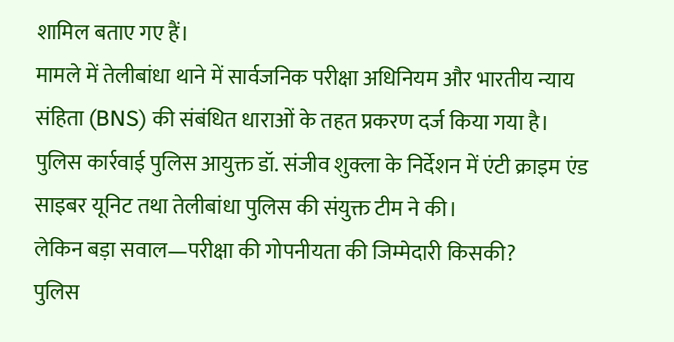शामिल बताए गए हैं।
मामले में तेलीबांधा थाने में सार्वजनिक परीक्षा अधिनियम और भारतीय न्याय संहिता (BNS) की संबंधित धाराओं के तहत प्रकरण दर्ज किया गया है। पुलिस कार्रवाई पुलिस आयुक्त डॉ. संजीव शुक्ला के निर्देशन में एंटी क्राइम एंड साइबर यूनिट तथा तेलीबांधा पुलिस की संयुक्त टीम ने की।
लेकिन बड़ा सवाल—परीक्षा की गोपनीयता की जिम्मेदारी किसकी?
पुलिस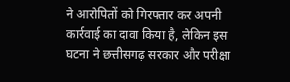ने आरोपितों को गिरफ्तार कर अपनी कार्रवाई का दावा किया है, लेकिन इस घटना ने छत्तीसगढ़ सरकार और परीक्षा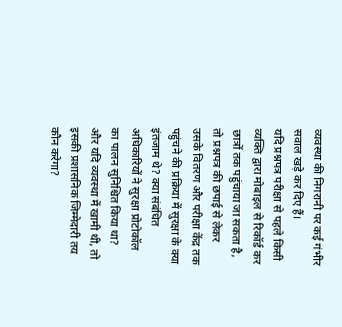व्यवस्था की निगरानी पर कई गंभीर सवाल खड़े कर दिए हैं।
यदि प्रश्नपत्र परीक्षा से पहले किसी व्यक्ति द्वारा मोबाइल से रिकॉर्ड कर छात्रों तक पहुंचाया जा सकता है, तो प्रश्नपत्र की छपाई से लेकर उसके वितरण और परीक्षा केंद्र तक पहुंचने की प्रक्रिया में सुरक्षा के क्या इंतजाम थे? क्या संबंधित अधिकारियों ने सुरक्षा प्रोटोकॉल का पालन सुनिश्चित किया था? और यदि व्यवस्था में खामी थी, तो इसकी प्रशासनिक जिम्मेदारी तय कौन करेगा?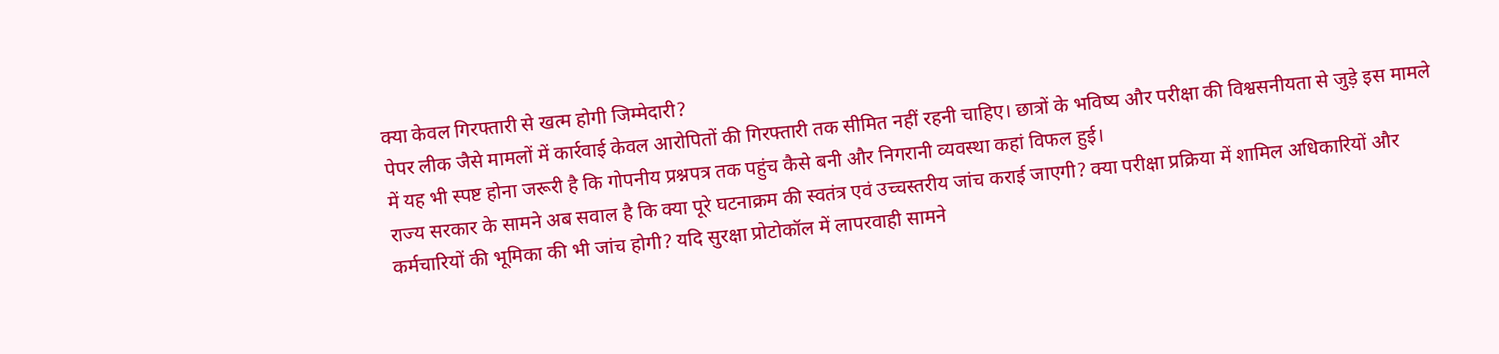क्या केवल गिरफ्तारी से खत्म होगी जिम्मेदारी?
पेपर लीक जैसे मामलों में कार्रवाई केवल आरोपितों की गिरफ्तारी तक सीमित नहीं रहनी चाहिए। छात्रों के भविष्य और परीक्षा की विश्वसनीयता से जुड़े इस मामले में यह भी स्पष्ट होना जरूरी है कि गोपनीय प्रश्नपत्र तक पहुंच कैसे बनी और निगरानी व्यवस्था कहां विफल हुई।
राज्य सरकार के सामने अब सवाल है कि क्या पूरे घटनाक्रम की स्वतंत्र एवं उच्चस्तरीय जांच कराई जाएगी? क्या परीक्षा प्रक्रिया में शामिल अधिकारियों और कर्मचारियों की भूमिका की भी जांच होगी? यदि सुरक्षा प्रोटोकॉल में लापरवाही सामने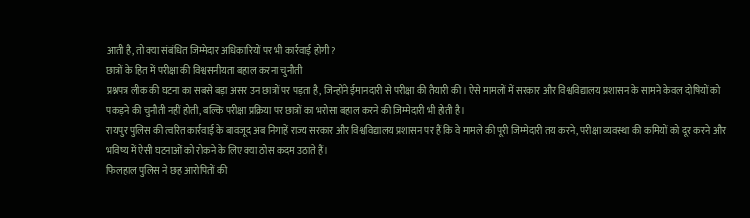आती है, तो क्या संबंधित जिम्मेदार अधिकारियों पर भी कार्रवाई होगी?
छात्रों के हित में परीक्षा की विश्वसनीयता बहाल करना चुनौती
प्रश्नपत्र लीक की घटना का सबसे बड़ा असर उन छात्रों पर पड़ता है, जिन्होंने ईमानदारी से परीक्षा की तैयारी की। ऐसे मामलों में सरकार और विश्वविद्यालय प्रशासन के सामने केवल दोषियों को पकड़ने की चुनौती नहीं होती, बल्कि परीक्षा प्रक्रिया पर छात्रों का भरोसा बहाल करने की जिम्मेदारी भी होती है।
रायपुर पुलिस की त्वरित कार्रवाई के बावजूद अब निगाहें राज्य सरकार और विश्वविद्यालय प्रशासन पर हैं कि वे मामले की पूरी जिम्मेदारी तय करने, परीक्षा व्यवस्था की कमियों को दूर करने और भविष्य में ऐसी घटनाओं को रोकने के लिए क्या ठोस कदम उठाते हैं।
फिलहाल पुलिस ने छह आरोपितों की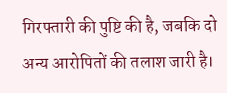गिरफ्तारी की पुष्टि की है, जबकि दो अन्य आरोपितों की तलाश जारी है।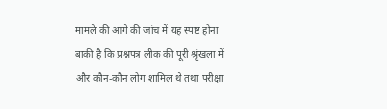मामले की आगे की जांच में यह स्पष्ट होना बाकी है कि प्रश्नपत्र लीक की पूरी श्रृंखला में और कौन-कौन लोग शामिल थे तथा परीक्षा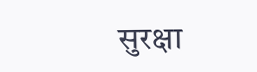सुरक्षा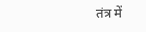तंत्र में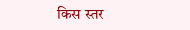किस स्तर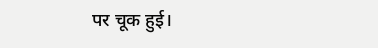पर चूक हुई।